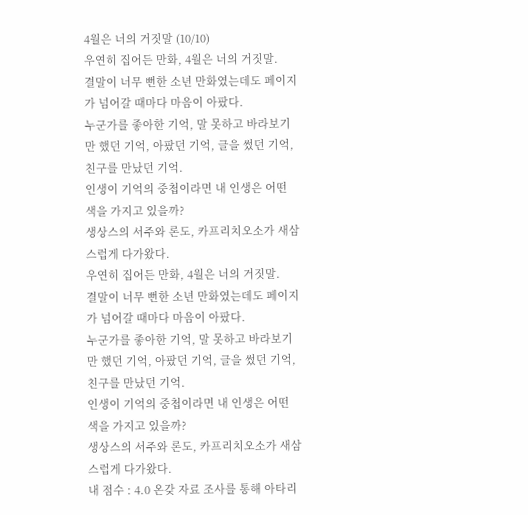4월은 너의 거짓말 (10/10)
우연히 집어든 만화, 4월은 너의 거짓말.
결말이 너무 뻔한 소년 만화였는데도 페이지가 넘어갈 때마다 마음이 아팠다.
누군가를 좋아한 기억, 말 못하고 바라보기만 했던 기억, 아팠던 기억, 글을 썼던 기억, 친구를 만났던 기억.
인생이 기억의 중첩이라면 내 인생은 어떤 색을 가지고 있을까?
생상스의 서주와 론도, 카프리치오소가 새삼스럽게 다가왔다.
우연히 집어든 만화, 4월은 너의 거짓말.
결말이 너무 뻔한 소년 만화였는데도 페이지가 넘어갈 때마다 마음이 아팠다.
누군가를 좋아한 기억, 말 못하고 바라보기만 했던 기억, 아팠던 기억, 글을 썼던 기억, 친구를 만났던 기억.
인생이 기억의 중첩이라면 내 인생은 어떤 색을 가지고 있을까?
생상스의 서주와 론도, 카프리치오소가 새삼스럽게 다가왔다.
내 점수 : 4.0 온갖 자료 조사를 통해 아타리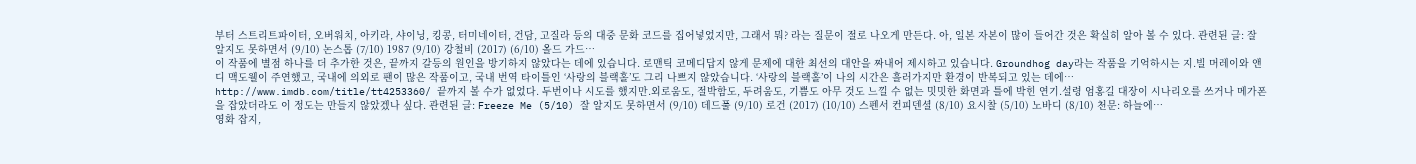부터 스트리트파이터, 오버워치, 아키라, 샤이닝, 킹콩, 터미네이터, 건담, 고질라 등의 대중 문화 코드를 집어넣었지만, 그래서 뭐? 라는 질문이 절로 나오게 만든다. 아, 일본 자본이 많이 들어간 것은 확실히 알아 볼 수 있다. 관련된 글: 잘 알지도 못하면서 (9/10) 논스톱 (7/10) 1987 (9/10) 강철비 (2017) (6/10) 올드 가드…
이 작품에 별점 하나를 더 추가한 것은, 끝까지 갈등의 원인을 방기하지 않았다는 데에 있습니다. 로맨틱 코메디답지 않게 문제에 대한 최선의 대안을 짜내어 제시하고 있습니다. Groundhog day라는 작품을 기억하시는 지.빌 머레이와 앤디 맥도웰이 주연했고, 국내에 의외로 팬이 많은 작품이고, 국내 번역 타이틀인 ‘사랑의 블랙홀’도 그리 나쁘지 않았습니다. ‘사랑의 블랙홀’이 나의 시간은 흘러가지만 환경이 반복되고 있는 데에…
http://www.imdb.com/title/tt4253360/ 끝까지 볼 수가 없었다. 두번이나 시도를 했지만.외로움도, 절박함도, 두려움도, 기쁨도 아무 것도 느낄 수 없는 밋밋한 화면과 틀에 박힌 연기.설령 엄홍길 대장이 시나리오를 쓰거나 메가폰을 잡았더라도 이 정도는 만들지 않았겠나 싶다. 관련된 글: Freeze Me (5/10) 잘 알지도 못하면서 (9/10) 데드풀 (9/10) 로건 (2017) (10/10) 스펜서 컨피덴셜 (8/10) 요시찰 (5/10) 노바디 (8/10) 천문: 하늘에…
영화 잡지,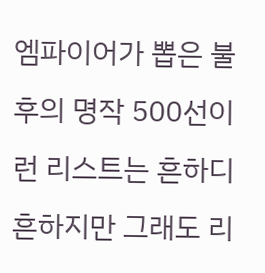엠파이어가 뽑은 불후의 명작 500선이런 리스트는 흔하디 흔하지만 그래도 리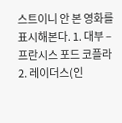스트이니 안 본 영화를 표시해본다. 1. 대부 – 프란시스 포드 코플라2. 레이더스(인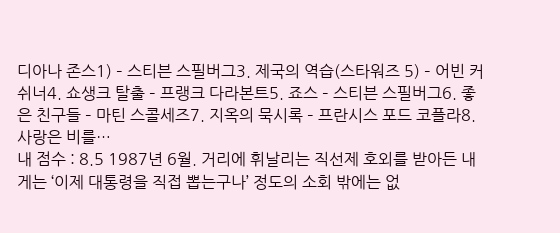디아나 존스1) – 스티븐 스필버그3. 제국의 역습(스타워즈 5) – 어빈 커쉬너4. 쇼생크 탈출 – 프랭크 다라본트5. 죠스 – 스티븐 스필버그6. 좋은 친구들 – 마틴 스콜세즈7. 지옥의 묵시록 – 프란시스 포드 코플라8. 사랑은 비를…
내 점수 : 8.5 1987년 6월. 거리에 휘날리는 직선제 호외를 받아든 내게는 ‘이제 대통령을 직접 뽑는구나’ 정도의 소회 밖에는 없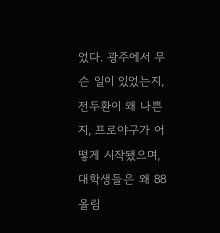었다. 광주에서 무슨 일이 있었는지, 전두환이 왜 나쁜지, 프로야구가 어떻게 시작됐으며, 대학생들은 왜 88올림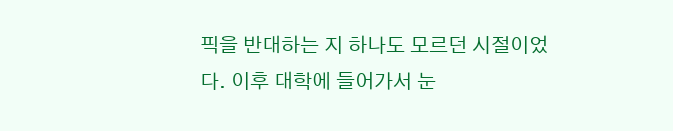픽을 반대하는 지 하나도 모르던 시절이었다. 이후 대학에 들어가서 눈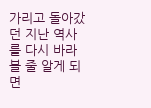가리고 돌아갔던 지난 역사를 다시 바라볼 줄 알게 되면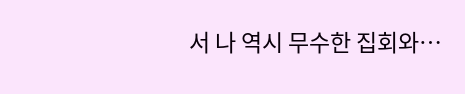서 나 역시 무수한 집회와…